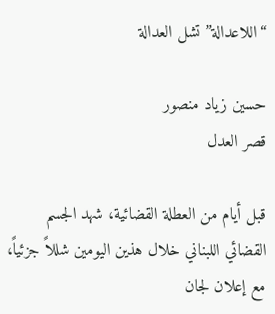“اللاعدالة” تشل العدالة

حسين زياد منصور
قصر العدل

قبل أيام من العطلة القضائية، شهد الجسم القضائي اللبناني خلال هذين اليومين شللاً جزئياً، مع إعلان لجان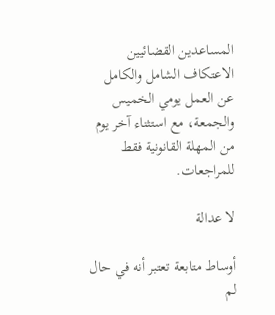المساعدين القضائيين الاعتكاف الشامل والكامل عن العمل يومي الخميس والجمعة، مع استثناء آخر يوم من المهلة القانونية فقط للمراجعات.

لا عدالة

أوساط متابعة تعتبر أنه في حال لم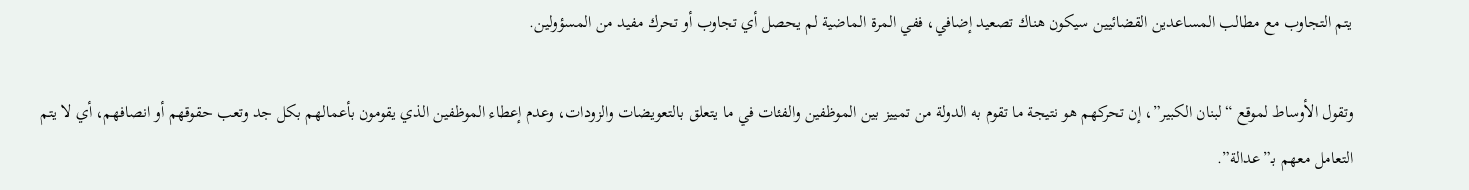يتم التجاوب مع مطالب المساعدين القضائيين سيكون هناك تصعيد إضافي، ففي المرة الماضية لم يحصل أي تجاوب أو تحرك مفيد من المسؤولين.

وتقول الأوساط لموقع “لبنان الكبير”، إن تحركهم هو نتيجة ما تقوم به الدولة من تمييز بين الموظفين والفئات في ما يتعلق بالتعويضات والزودات، وعدم إعطاء الموظفين الذي يقومون بأعمالهم بكل جد وتعب حقوقهم أو انصافهم، أي لا يتم التعامل معهم بـ”عدالة”.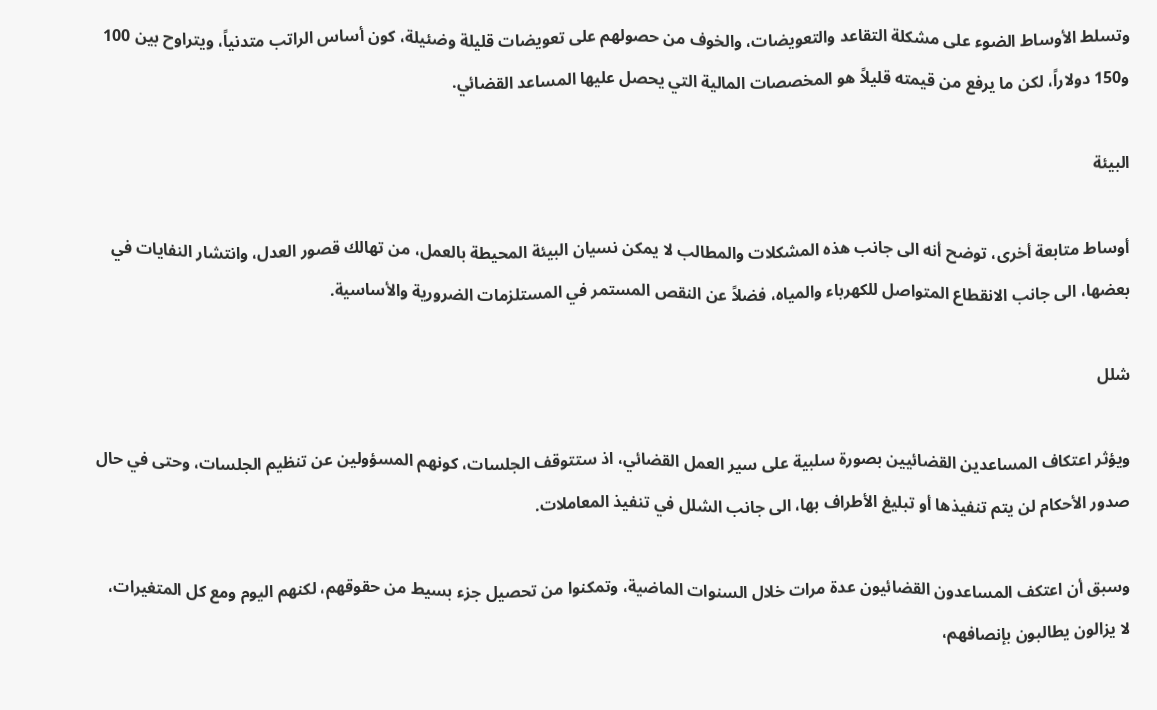وتسلط الأوساط الضوء على مشكلة التقاعد والتعويضات، والخوف من حصولهم على تعويضات قليلة وضئيلة، كون أساس الراتب متدنياً، ويتراوح بين 100 و150 دولاراً، لكن ما يرفع من قيمته قليلاً هو المخصصات المالية التي يحصل عليها المساعد القضائي.

البيئة

أوساط متابعة أخرى، توضح أنه الى جانب هذه المشكلات والمطالب لا يمكن نسيان البيئة المحيطة بالعمل، من تهالك قصور العدل، وانتشار النفايات في بعضها، الى جانب الانقطاع المتواصل للكهرباء والمياه، فضلاً عن النقص المستمر في المستلزمات الضرورية والأساسية.

شلل

ويؤثر اعتكاف المساعدين القضائيين بصورة سلبية على سير العمل القضائي، اذ ستتوقف الجلسات، كونهم المسؤولين عن تنظيم الجلسات، وحتى في حال صدور الأحكام لن يتم تنفيذها أو تبليغ الأطراف بها، الى جانب الشلل في تنفيذ المعاملات.

وسبق أن اعتكف المساعدون القضائيون عدة مرات خلال السنوات الماضية، وتمكنوا من تحصيل جزء بسيط من حقوقهم، لكنهم اليوم ومع كل المتغيرات، لا يزالون يطالبون بإنصافهم،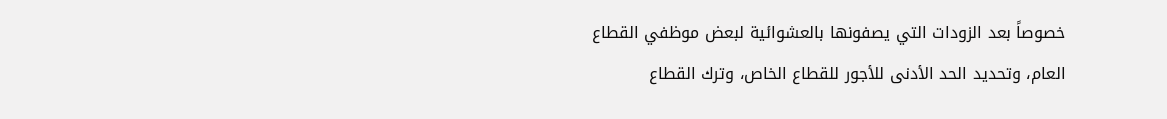خصوصاً بعد الزودات التي يصفونها بالعشوائية لبعض موظفي القطاع العام، وتحديد الحد الأدنى للأجور للقطاع الخاص، وترك القطاع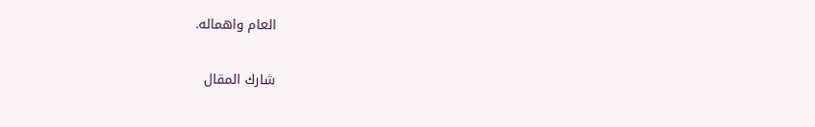العام واهماله.

شارك المقال